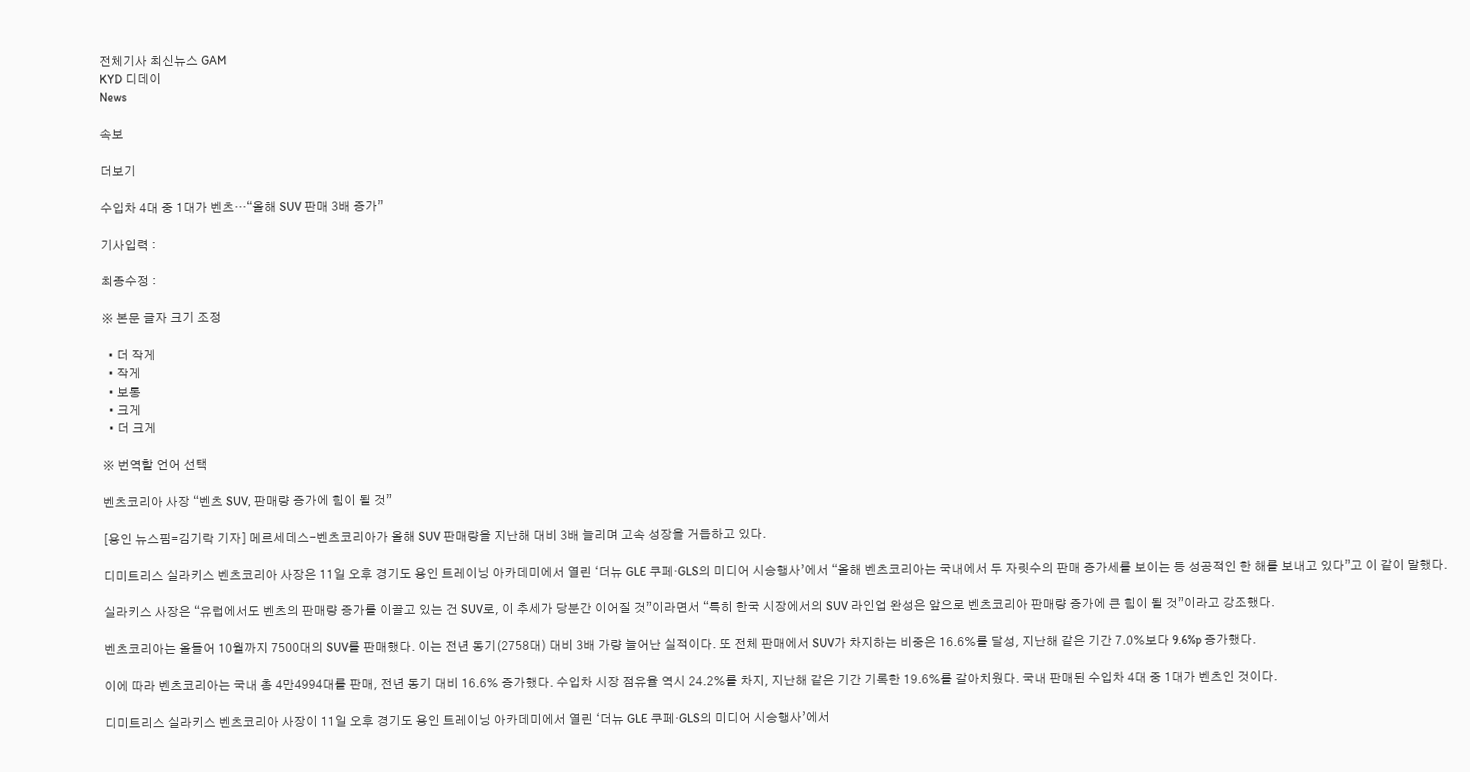전체기사 최신뉴스 GAM
KYD 디데이
News

속보

더보기

수입차 4대 중 1대가 벤츠…“올해 SUV 판매 3배 증가”

기사입력 :

최종수정 :

※ 본문 글자 크기 조정

  • 더 작게
  • 작게
  • 보통
  • 크게
  • 더 크게

※ 번역할 언어 선택

벤츠코리아 사장 “벤츠 SUV, 판매량 증가에 힘이 될 것”

[용인 뉴스핌=김기락 기자] 메르세데스-벤츠코리아가 올해 SUV 판매량을 지난해 대비 3배 늘리며 고속 성장을 거듭하고 있다.

디미트리스 실라키스 벤츠코리아 사장은 11일 오후 경기도 용인 트레이닝 아카데미에서 열린 ‘더뉴 GLE 쿠페·GLS의 미디어 시승행사’에서 “올해 벤츠코리아는 국내에서 두 자릿수의 판매 증가세를 보이는 등 성공적인 한 해를 보내고 있다”고 이 같이 말했다.

실라키스 사장은 “유럽에서도 벤츠의 판매량 증가를 이끌고 있는 건 SUV로, 이 추세가 당분간 이어질 것”이라면서 “특히 한국 시장에서의 SUV 라인업 완성은 앞으로 벤츠코리아 판매량 증가에 큰 힘이 될 것”이라고 강조했다.

벤츠코리아는 올들어 10월까지 7500대의 SUV를 판매했다. 이는 전년 동기(2758대) 대비 3배 가량 늘어난 실적이다. 또 전체 판매에서 SUV가 차지하는 비중은 16.6%를 달성, 지난해 같은 기간 7.0%보다 9.6%p 증가했다.

이에 따라 벤츠코리아는 국내 총 4만4994대를 판매, 전년 동기 대비 16.6% 증가했다. 수입차 시장 점유율 역시 24.2%를 차지, 지난해 같은 기간 기록한 19.6%를 갈아치웠다. 국내 판매된 수입차 4대 중 1대가 벤츠인 것이다.

디미트리스 실라키스 벤츠코리아 사장이 11일 오후 경기도 용인 트레이닝 아카데미에서 열린 ‘더뉴 GLE 쿠페·GLS의 미디어 시승행사’에서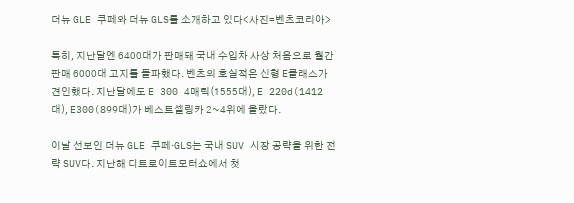더뉴 GLE 쿠페와 더뉴 GLS를 소개하고 있다<사진=벤츠코리아>

특히, 지난달엔 6400대가 판매돼 국내 수입차 사상 처음으로 월간판매 6000대 고지를 돌파했다. 벤츠의 호실적은 신형 E클래스가 견인했다. 지난달에도 E 300 4매틱(1555대), E 220d(1412대), E300(899대)가 베스트셀링카 2~4위에 올랐다.

이날 선보인 더뉴 GLE 쿠페·GLS는 국내 SUV 시장 공략을 위한 전략 SUV다. 지난해 디트로이트모터쇼에서 첫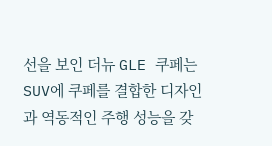선을 보인 더뉴 GLE 쿠페는 SUV에 쿠페를 결합한 디자인과 역동적인 주행 성능을 갖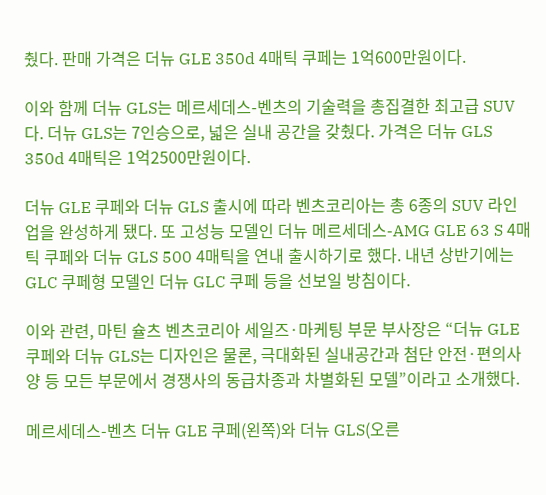췄다. 판매 가격은 더뉴 GLE 350d 4매틱 쿠페는 1억600만원이다.

이와 함께 더뉴 GLS는 메르세데스-벤츠의 기술력을 총집결한 최고급 SUV다. 더뉴 GLS는 7인승으로, 넓은 실내 공간을 갖췄다. 가격은 더뉴 GLS 350d 4매틱은 1억2500만원이다.

더뉴 GLE 쿠페와 더뉴 GLS 출시에 따라 벤츠코리아는 총 6종의 SUV 라인업을 완성하게 됐다. 또 고성능 모델인 더뉴 메르세데스-AMG GLE 63 S 4매틱 쿠페와 더뉴 GLS 500 4매틱을 연내 출시하기로 했다. 내년 상반기에는 GLC 쿠페형 모델인 더뉴 GLC 쿠페 등을 선보일 방침이다.

이와 관련, 마틴 슐츠 벤츠코리아 세일즈·마케팅 부문 부사장은 “더뉴 GLE 쿠페와 더뉴 GLS는 디자인은 물론, 극대화된 실내공간과 첨단 안전·편의사양 등 모든 부문에서 경쟁사의 동급차종과 차별화된 모델”이라고 소개했다.

메르세데스-벤츠 더뉴 GLE 쿠페(왼쪽)와 더뉴 GLS(오른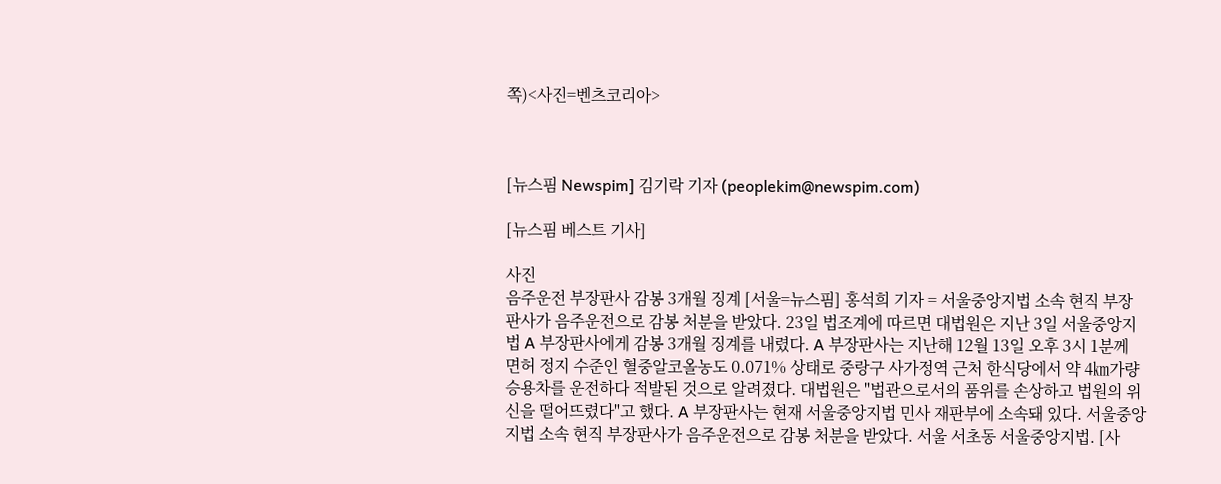쪽)<사진=벤츠코리아>



[뉴스핌 Newspim] 김기락 기자 (peoplekim@newspim.com)

[뉴스핌 베스트 기사]

사진
음주운전 부장판사 감봉 3개월 징계 [서울=뉴스핌] 홍석희 기자 = 서울중앙지법 소속 현직 부장판사가 음주운전으로 감봉 처분을 받았다. 23일 법조계에 따르면 대법원은 지난 3일 서울중앙지법 A 부장판사에게 감봉 3개월 징계를 내렸다. A 부장판사는 지난해 12월 13일 오후 3시 1분께 면허 정지 수준인 혈중알코올농도 0.071% 상태로 중랑구 사가정역 근처 한식당에서 약 4㎞가량 승용차를 운전하다 적발된 것으로 알려졌다. 대법원은 "법관으로서의 품위를 손상하고 법원의 위신을 떨어뜨렸다"고 했다. A 부장판사는 현재 서울중앙지법 민사 재판부에 소속돼 있다. 서울중앙지법 소속 현직 부장판사가 음주운전으로 감봉 처분을 받았다. 서울 서초동 서울중앙지법. [사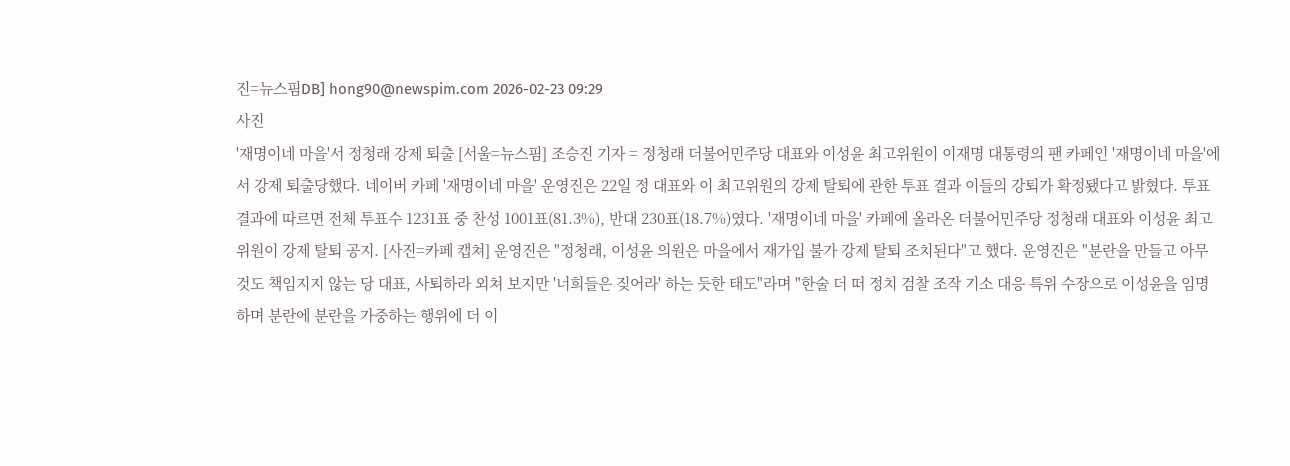진=뉴스핌DB] hong90@newspim.com 2026-02-23 09:29
사진
'재명이네 마을'서 정청래 강제 퇴출 [서울=뉴스핌] 조승진 기자 = 정청래 더불어민주당 대표와 이성윤 최고위원이 이재명 대통령의 팬 카페인 '재명이네 마을'에서 강제 퇴출당했다. 네이버 카페 '재명이네 마을' 운영진은 22일 정 대표와 이 최고위원의 강제 탈퇴에 관한 투표 결과 이들의 강퇴가 확정됐다고 밝혔다. 투표 결과에 따르면 전체 투표수 1231표 중 찬성 1001표(81.3%), 반대 230표(18.7%)였다. '재명이네 마을' 카페에 올라온 더불어민주당 정청래 대표와 이성윤 최고위원이 강제 탈퇴 공지. [사진=카페 캡쳐] 운영진은 "정청래, 이성윤 의원은 마을에서 재가입 불가 강제 탈퇴 조치된다"고 했다. 운영진은 "분란을 만들고 아무것도 책임지지 않는 당 대표, 사퇴하라 외쳐 보지만 '너희들은 짖어라' 하는 듯한 태도"라며 "한술 더 떠 정치 검찰 조작 기소 대응 특위 수장으로 이성윤을 임명하며 분란에 분란을 가중하는 행위에 더 이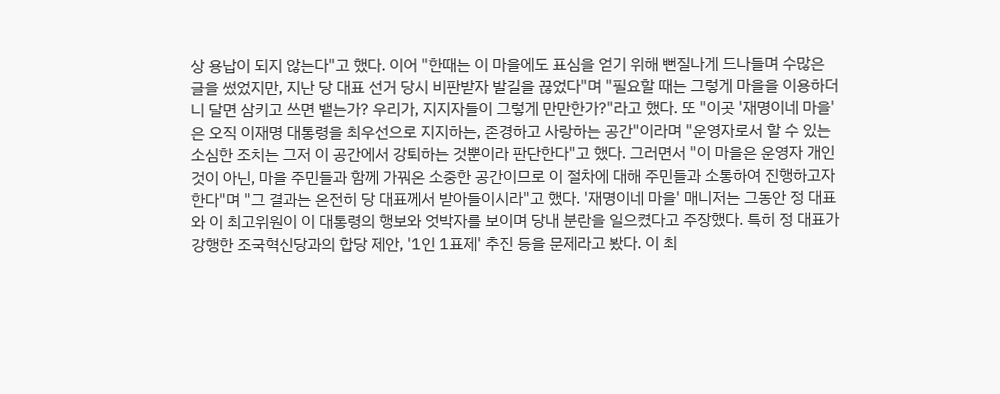상 용납이 되지 않는다"고 했다. 이어 "한때는 이 마을에도 표심을 얻기 위해 뻔질나게 드나들며 수많은 글을 썼었지만, 지난 당 대표 선거 당시 비판받자 발길을 끊었다"며 "필요할 때는 그렇게 마을을 이용하더니 달면 삼키고 쓰면 뱉는가? 우리가, 지지자들이 그렇게 만만한가?"라고 했다. 또 "이곳 '재명이네 마을'은 오직 이재명 대통령을 최우선으로 지지하는, 존경하고 사랑하는 공간"이라며 "운영자로서 할 수 있는 소심한 조치는 그저 이 공간에서 강퇴하는 것뿐이라 판단한다"고 했다. 그러면서 "이 마을은 운영자 개인 것이 아닌, 마을 주민들과 함께 가꿔온 소중한 공간이므로 이 절차에 대해 주민들과 소통하여 진행하고자 한다"며 "그 결과는 온전히 당 대표께서 받아들이시라"고 했다. '재명이네 마을' 매니저는 그동안 정 대표와 이 최고위원이 이 대통령의 행보와 엇박자를 보이며 당내 분란을 일으켰다고 주장했다. 특히 정 대표가 강행한 조국혁신당과의 합당 제안, '1인 1표제' 추진 등을 문제라고 봤다. 이 최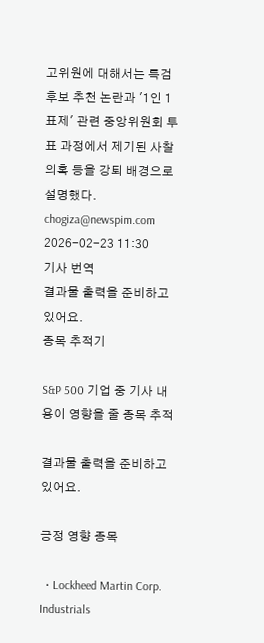고위원에 대해서는 특검 후보 추천 논란과 '1인 1표제' 관련 중앙위원회 투표 과정에서 제기된 사찰 의혹 등을 강퇴 배경으로 설명했다.  chogiza@newspim.com 2026-02-23 11:30
기사 번역
결과물 출력을 준비하고 있어요.
종목 추적기

S&P 500 기업 중 기사 내용이 영향을 줄 종목 추적

결과물 출력을 준비하고 있어요.

긍정 영향 종목

  • Lockheed Martin Corp. Industrials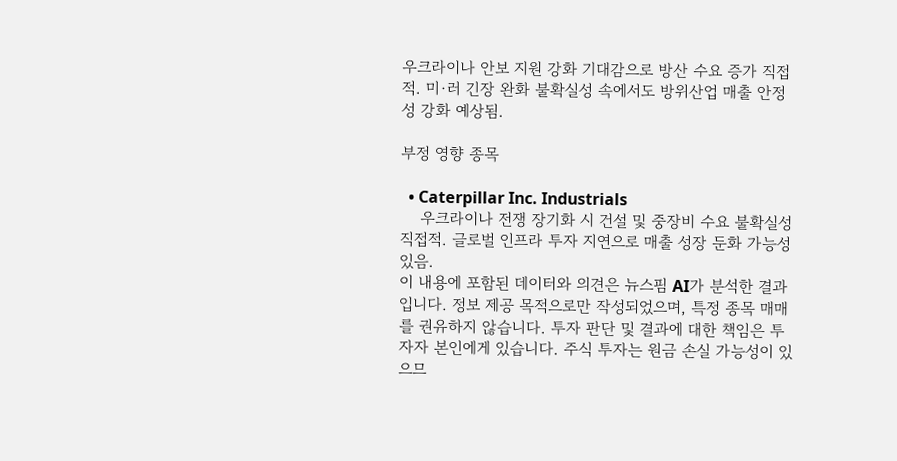우크라이나 안보 지원 강화 기대감으로 방산 수요 증가 직접적. 미·러 긴장 완화 불확실성 속에서도 방위산업 매출 안정성 강화 예상됨.

부정 영향 종목

  • Caterpillar Inc. Industrials
    우크라이나 전쟁 장기화 시 건설 및 중장비 수요 불확실성 직접적. 글로벌 인프라 투자 지연으로 매출 성장 둔화 가능성 있음.
이 내용에 포함된 데이터와 의견은 뉴스핌 AI가 분석한 결과입니다. 정보 제공 목적으로만 작성되었으며, 특정 종목 매매를 권유하지 않습니다. 투자 판단 및 결과에 대한 책임은 투자자 본인에게 있습니다. 주식 투자는 원금 손실 가능성이 있으므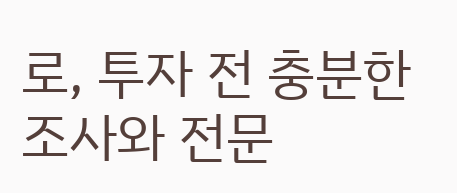로, 투자 전 충분한 조사와 전문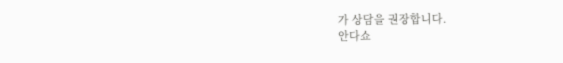가 상담을 권장합니다.
안다쇼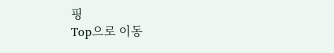핑
Top으로 이동